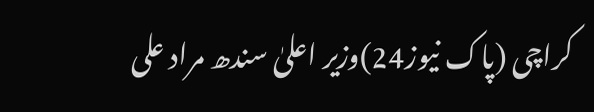کراچی (پاک نیوز24)وزیر اعلیٰ سندھ مراد علی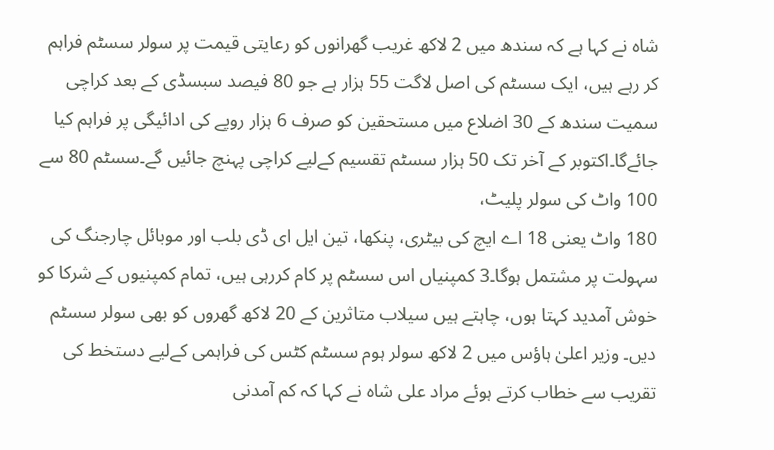شاہ نے کہا ہے کہ سندھ میں 2 لاکھ غریب گھرانوں کو رعایتی قیمت پر سولر سسٹم فراہم کر رہے ہیں، ایک سسٹم کی اصل لاگت 55 ہزار ہے جو 80 فیصد سبسڈی کے بعد کراچی سمیت سندھ کے 30 اضلاع میں مستحقین کو صرف 6 ہزار روپے کی ادائیگی پر فراہم کیا جائےگا۔اکتوبر کے آخر تک 50 ہزار سسٹم تقسیم کےلیے کراچی پہنچ جائیں گے۔سسٹم 80 سے 100 واٹ کی سولر پلیٹ،
180 واٹ یعنی 18 اے ایچ کی بیٹری، پنکھا، تین ایل ای ڈی بلب اور موبائل چارجنگ کی سہولت پر مشتمل ہوگا۔3 کمپنیاں اس سسٹم پر کام کررہی ہیں، تمام کمپنیوں کے شرکا کو خوش آمدید کہتا ہوں، چاہتے ہیں سیلاب متاثرین کے 20 لاکھ گھروں کو بھی سولر سسٹم دیں۔ وزیر اعلیٰ ہاؤس میں 2 لاکھ سولر ہوم سسٹم کٹس کی فراہمی کےلیے دستخط کی تقریب سے خطاب کرتے ہوئے مراد علی شاہ نے کہا کہ کم آمدنی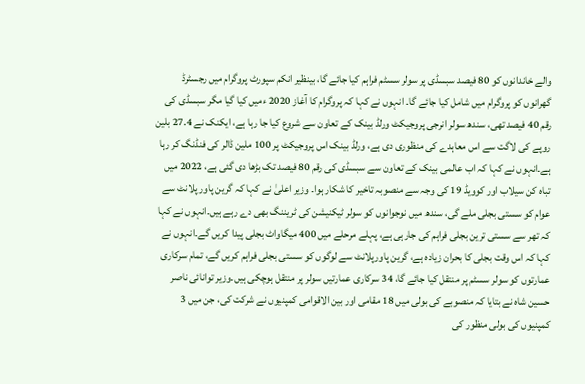والے خاندانوں کو 80 فیصد سبسڈی پر سولر سسٹم فراہم کیا جائے گا، بینظیر انکم سپورٹ پروگرام میں رجسٹرڈ گھرانوں کو پروگرام میں شامل کیا جائے گا۔ انہوں نے کہا کہ پروگرام کا آغاز 2020 ءمیں کیا گیا مگر سبسڈی کی رقم 40 فیصد تھی، سندھ سولر انرجی پروجیکٹ ورلڈ بینک کے تعاون سے شروع کیا جا رہا ہے، ایکنک نے 27.4 بلین روپے کی لاگت سے اس معاہدے کی منظوری دی ہے، ورلڈ بینک اس پروجیکٹ پر 100 ملین ڈالر کی فنڈنگ کر رہا ہے۔انہوں نے کہا کہ اب عالمی بینک کے تعاون سے سبسڈی کی رقم 80 فیصد تک بڑھا دی گئی ہے، 2022 میں تباہ کن سیلاب اور کوویڈ 19 کی وجہ سے منصوبہ تاخیر کا شکار ہوا۔ وزیر اعلیٰ نے کہا کہ گرین پاور پلانٹ سے عوام کو سستی بجلی ملے گی، سندھ میں نوجوانوں کو سولر ٹیکنیشن کی ٹریننگ بھی دے رہے ہیں۔انہوں نے کہا کہ تھر سے سستی ترین بجلی فراہم کی جارہی ہے، پہلے مرحلے میں 400 میگاواٹ بجلی پیدا کریں گے۔انہوں نے کہا کہ اس وقت بجلی کا بحران زیادہ ہے، گرین پاورپلانٹ سے لوگوں کو سستی بجلی فراہم کریں گے، تمام سرکاری عمارتوں کو سولر سسٹم پر منتقل کیا جائے گا، 34 سرکاری عمارتیں سولر پر منتقل ہوچکی ہیں۔وزیر توانائی ناصر حسین شاہ نے بتایا کہ منصوبے کی بولی میں 18 مقامی اور بین الاقوامی کمپنیوں نے شرکت کی، جن میں 3 کمپنیوں کی بولی منظور کی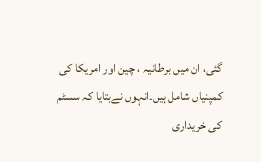گئی، ان میں برطانیہ ، چین اور امریکا کی کمپنیاں شامل ہیں۔انہوں نےبتایا کہ سسٹم کی خریداری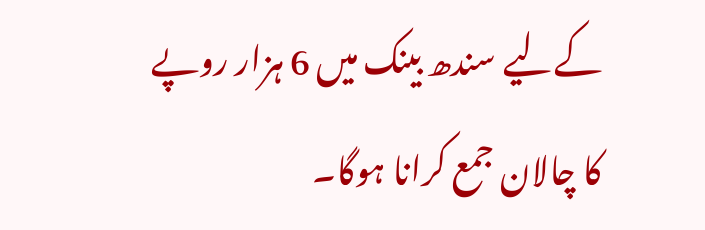کےلیے سندھ بینک میں 6 ہزار روپے کا چالان جمع کرانا ہوگا۔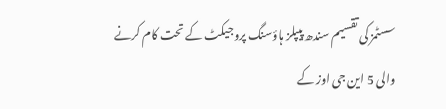سسٹمز کی تقسیم سندھ پیپلز ہاؤسنگ پروجیکٹ کے تحت کام کرنے والی 5 این جی اوز کے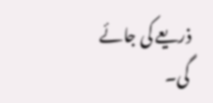ذریعے کی جائے گی۔